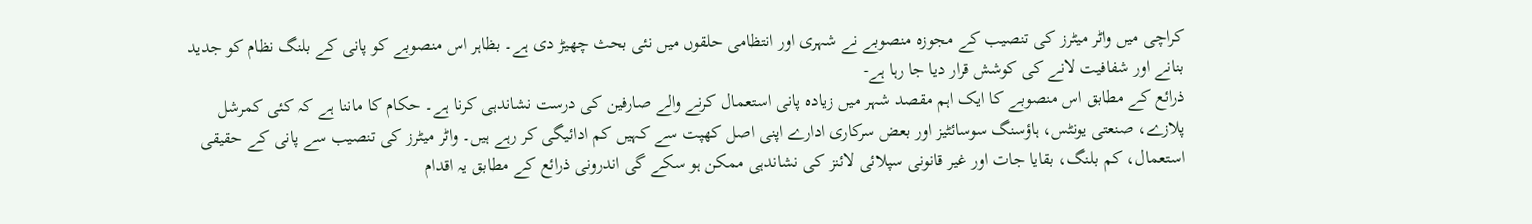کراچی میں واٹر میٹرز کی تنصیب کے مجوزہ منصوبے نے شہری اور انتظامی حلقوں میں نئی بحث چھیڑ دی ہے۔ بظاہر اس منصوبے کو پانی کے بلنگ نظام کو جدید بنانے اور شفافیت لانے کی کوشش قرار دیا جا رہا ہے-
ذرائع کے مطابق اس منصوبے کا ایک اہم مقصد شہر میں زیادہ پانی استعمال کرنے والے صارفین کی درست نشاندہی کرنا ہے۔ حکام کا ماننا ہے کہ کئی کمرشل پلازے، صنعتی یونٹس، ہاؤسنگ سوسائٹیز اور بعض سرکاری ادارے اپنی اصل کھپت سے کہیں کم ادائیگی کر رہے ہیں۔ واٹر میٹرز کی تنصیب سے پانی کے حقیقی استعمال، کم بلنگ، بقایا جات اور غیر قانونی سپلائی لائنز کی نشاندہی ممکن ہو سکے گی اندرونی ذرائع کے مطابق یہ اقدام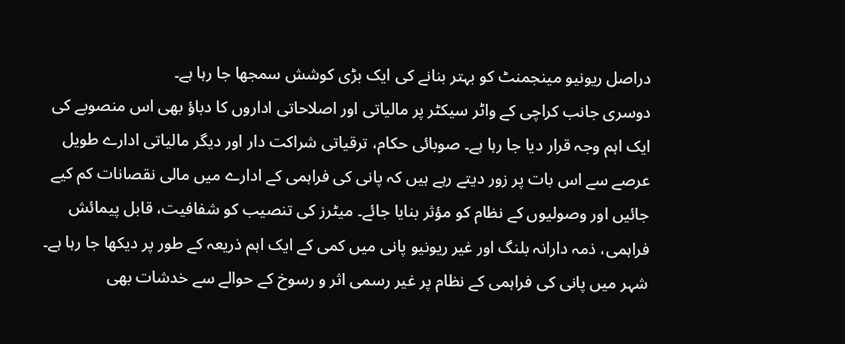دراصل ریونیو مینجمنٹ کو بہتر بنانے کی ایک بڑی کوشش سمجھا جا رہا ہے۔
دوسری جانب کراچی کے واٹر سیکٹر پر مالیاتی اور اصلاحاتی اداروں کا دباؤ بھی اس منصوبے کی ایک اہم وجہ قرار دیا جا رہا ہے۔ صوبائی حکام، ترقیاتی شراکت دار اور دیگر مالیاتی ادارے طویل عرصے سے اس بات پر زور دیتے رہے ہیں کہ پانی کی فراہمی کے ادارے میں مالی نقصانات کم کیے جائیں اور وصولیوں کے نظام کو مؤثر بنایا جائے۔ میٹرز کی تنصیب کو شفافیت، قابل پیمائش فراہمی، ذمہ دارانہ بلنگ اور غیر ریونیو پانی میں کمی کے ایک اہم ذریعہ کے طور پر دیکھا جا رہا ہے۔
شہر میں پانی کی فراہمی کے نظام پر غیر رسمی اثر و رسوخ کے حوالے سے خدشات بھی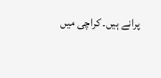پرانے ہیں۔ کراچی میں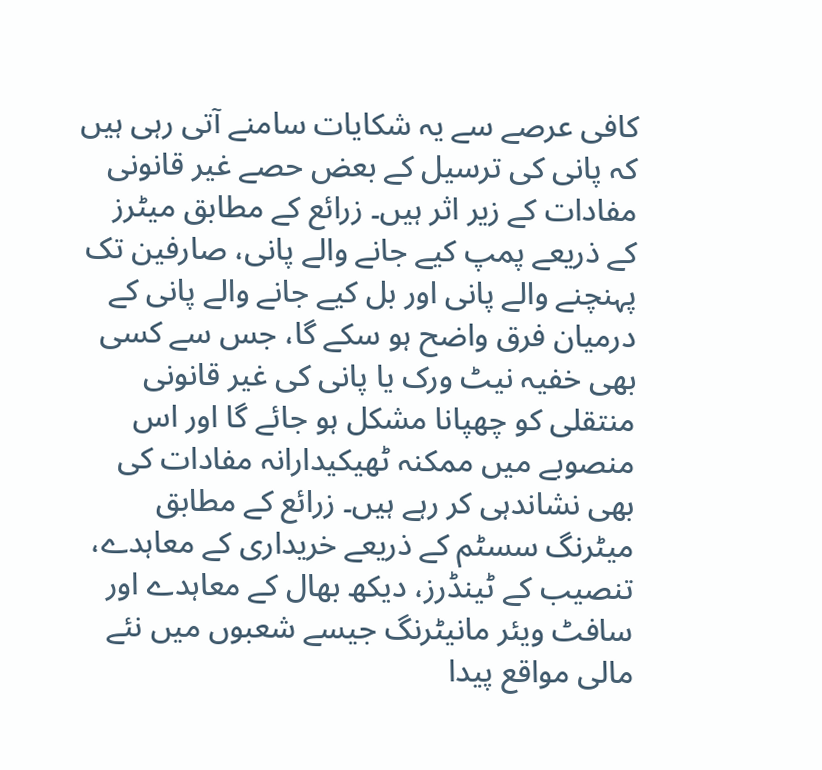کافی عرصے سے یہ شکایات سامنے آتی رہی ہیں کہ پانی کی ترسیل کے بعض حصے غیر قانونی مفادات کے زیر اثر ہیں۔ زرائع کے مطابق میٹرز کے ذریعے پمپ کیے جانے والے پانی، صارفین تک پہنچنے والے پانی اور بل کیے جانے والے پانی کے درمیان فرق واضح ہو سکے گا، جس سے کسی بھی خفیہ نیٹ ورک یا پانی کی غیر قانونی منتقلی کو چھپانا مشکل ہو جائے گا اور اس منصوبے میں ممکنہ ٹھیکیدارانہ مفادات کی بھی نشاندہی کر رہے ہیں۔ زرائع کے مطابق میٹرنگ سسٹم کے ذریعے خریداری کے معاہدے، تنصیب کے ٹینڈرز، دیکھ بھال کے معاہدے اور سافٹ ویئر مانیٹرنگ جیسے شعبوں میں نئے مالی مواقع پیدا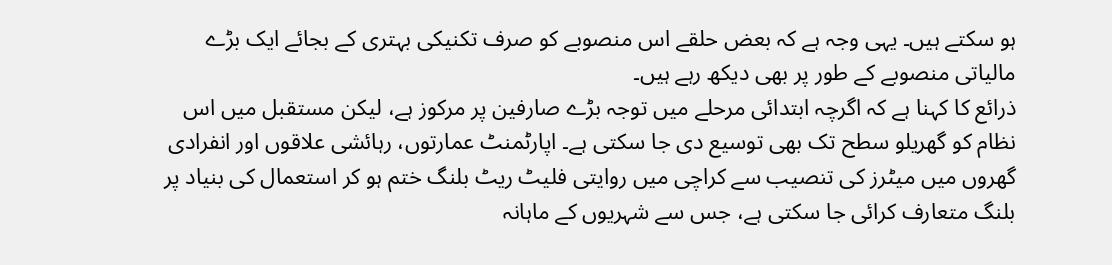ہو سکتے ہیں۔ یہی وجہ ہے کہ بعض حلقے اس منصوبے کو صرف تکنیکی بہتری کے بجائے ایک بڑے مالیاتی منصوبے کے طور پر بھی دیکھ رہے ہیں۔
ذرائع کا کہنا ہے کہ اگرچہ ابتدائی مرحلے میں توجہ بڑے صارفین پر مرکوز ہے، لیکن مستقبل میں اس نظام کو گھریلو سطح تک بھی توسیع دی جا سکتی ہے۔ اپارٹمنٹ عمارتوں، رہائشی علاقوں اور انفرادی گھروں میں میٹرز کی تنصیب سے کراچی میں روایتی فلیٹ ریٹ بلنگ ختم ہو کر استعمال کی بنیاد پر بلنگ متعارف کرائی جا سکتی ہے، جس سے شہریوں کے ماہانہ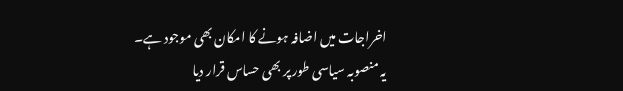اخراجات میں اضافہ ہونے کا امکان بھی موجود ہے۔
یہ منصوبہ سیاسی طور پر بھی حساس قرار دیا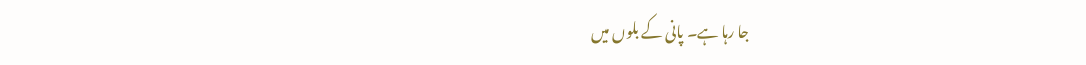جا رہا ہے۔ پانی کے بلوں میں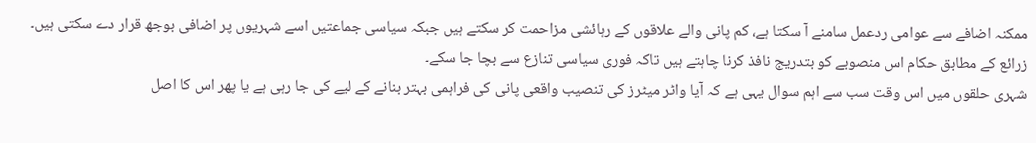ممکنہ اضافے سے عوامی ردعمل سامنے آ سکتا ہے، کم پانی والے علاقوں کے رہائشی مزاحمت کر سکتے ہیں جبکہ سیاسی جماعتیں اسے شہریوں پر اضافی بوجھ قرار دے سکتی ہیں۔
زرائع کے مطابق حکام اس منصوبے کو بتدریج نافذ کرنا چاہتے ہیں تاکہ فوری سیاسی تنازع سے بچا جا سکے۔
شہری حلقوں میں اس وقت سب سے اہم سوال یہی ہے کہ آیا واٹر میٹرز کی تنصیب واقعی پانی کی فراہمی بہتر بنانے کے لیے کی جا رہی ہے یا پھر اس کا اصل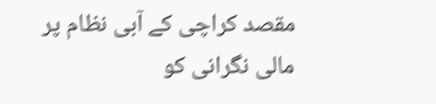مقصد کراچی کے آبی نظام پر مالی نگرانی کو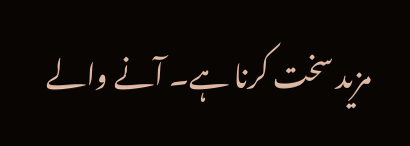مزید سخت کرنا ہے۔ آنے والے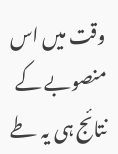وقت میں اس منصوبے کے نتائج ہی یہ طے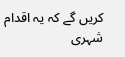کریں گے کہ یہ اقدام شہری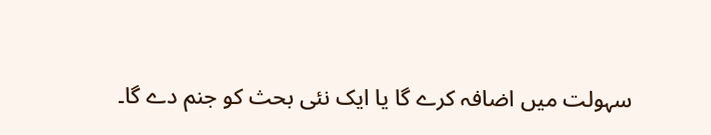سہولت میں اضافہ کرے گا یا ایک نئی بحث کو جنم دے گا۔